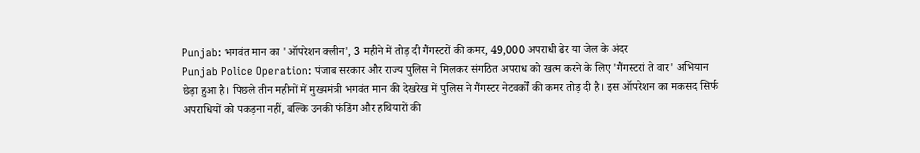Punjab: भगवंत मान का 'ऑपरेशन क्लीन', 3 महीने में तोड़ दी गैंगस्टरों की कमर, 49,000 अपराधी ढेर या जेल के अंदर
Punjab Police Operation: पंजाब सरकार और राज्य पुलिस ने मिलकर संगठित अपराध को खत्म करने के लिए 'गैंगस्टरां ते वार' अभियान छेड़ा हुआ है। पिछले तीन महीनों में मुख्यमंत्री भगवंत मान की देखरेख में पुलिस ने गैंगस्टर नेटवर्कों की कमर तोड़ दी है। इस ऑपरेशन का मकसद सिर्फ अपराधियों को पकड़ना नहीं, बल्कि उनकी फंडिंग और हथियारों की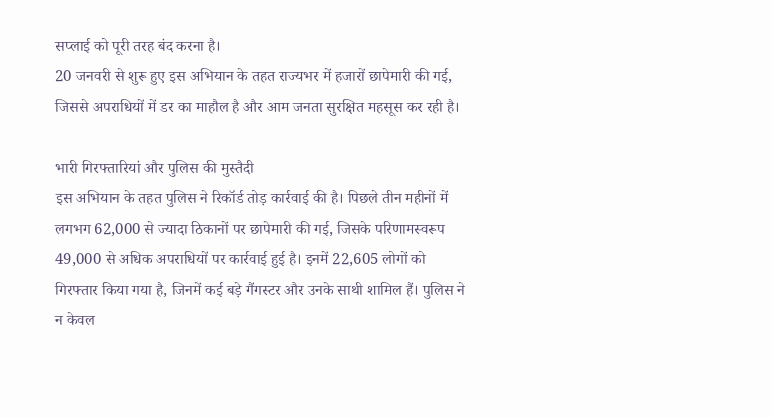सप्लाई को पूरी तरह बंद करना है।
20 जनवरी से शुरू हुए इस अभियान के तहत राज्यभर में हजारों छापेमारी की गई, जिससे अपराधियों में डर का माहौल है और आम जनता सुरक्षित महसूस कर रही है।

भारी गिरफ्तारियां और पुलिस की मुस्तैदी
इस अभियान के तहत पुलिस ने रिकॉर्ड तोड़ कार्रवाई की है। पिछले तीन महीनों में लगभग 62,000 से ज्यादा ठिकानों पर छापेमारी की गई, जिसके परिणामस्वरूप 49,000 से अधिक अपराधियों पर कार्रवाई हुई है। इनमें 22,605 लोगों को गिरफ्तार किया गया है, जिनमें कई बड़े गैंगस्टर और उनके साथी शामिल हैं। पुलिस ने न केवल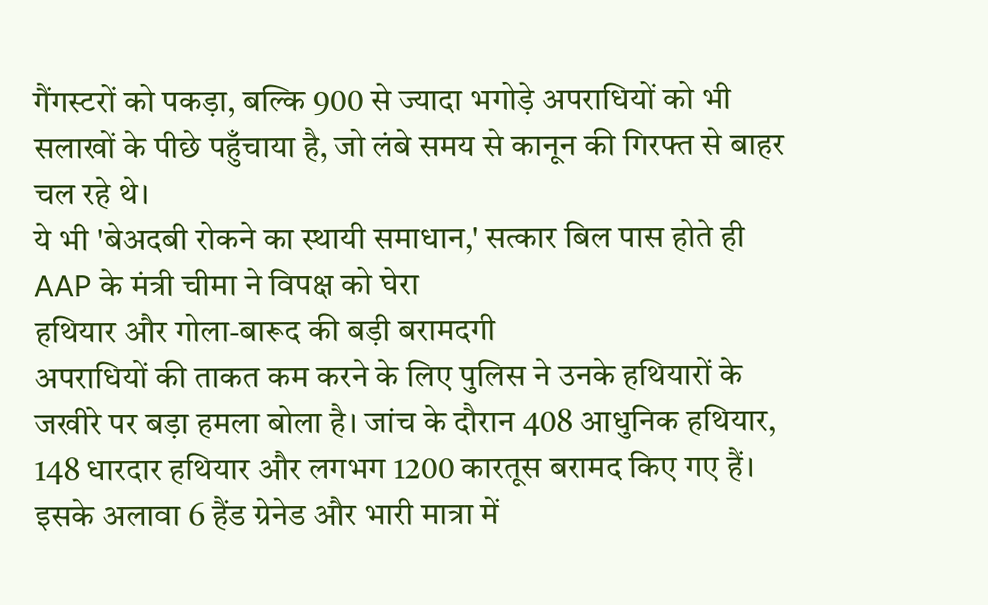गैंगस्टरों को पकड़ा, बल्कि 900 से ज्यादा भगोड़े अपराधियों को भी सलाखों के पीछे पहुँचाया है, जो लंबे समय से कानून की गिरफ्त से बाहर चल रहे थे।
ये भी 'बेअदबी रोकने का स्थायी समाधान,' सत्कार बिल पास होते ही AAP के मंत्री चीमा ने विपक्ष को घेरा
हथियार और गोला-बारूद की बड़ी बरामदगी
अपराधियों की ताकत कम करने के लिए पुलिस ने उनके हथियारों के जखीरे पर बड़ा हमला बोला है। जांच के दौरान 408 आधुनिक हथियार, 148 धारदार हथियार और लगभग 1200 कारतूस बरामद किए गए हैं। इसके अलावा 6 हैंड ग्रेनेड और भारी मात्रा में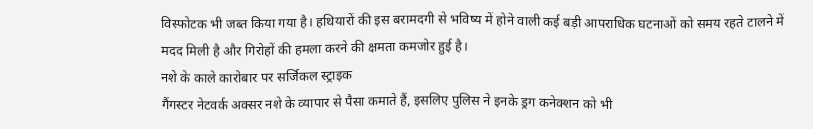विस्फोटक भी जब्त किया गया है। हथियारों की इस बरामदगी से भविष्य में होने वाली कई बड़ी आपराधिक घटनाओं को समय रहते टालने में मदद मिली है और गिरोहों की हमला करने की क्षमता कमजोर हुई है।
नशे के काले कारोबार पर सर्जिकल स्ट्राइक
गैंगस्टर नेटवर्क अक्सर नशे के व्यापार से पैसा कमाते हैं, इसलिए पुलिस ने इनके ड्रग कनेक्शन को भी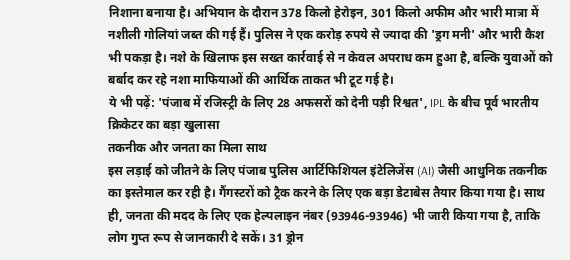निशाना बनाया है। अभियान के दौरान 378 किलो हेरोइन, 301 किलो अफीम और भारी मात्रा में नशीली गोलियां जब्त की गई हैं। पुलिस ने एक करोड़ रुपये से ज्यादा की 'ड्रग मनी' और भारी कैश भी पकड़ा है। नशे के खिलाफ इस सख्त कार्रवाई से न केवल अपराध कम हुआ है, बल्कि युवाओं को बर्बाद कर रहे नशा माफियाओं की आर्थिक ताकत भी टूट गई है।
ये भी पढ़ें: 'पंजाब में रजिस्ट्री के लिए 28 अफसरों को देनी पड़ी रिश्वत', IPL के बीच पूर्व भारतीय क्रिकेटर का बड़ा खुलासा
तकनीक और जनता का मिला साथ
इस लड़ाई को जीतने के लिए पंजाब पुलिस आर्टिफिशियल इंटेलिजेंस (AI) जैसी आधुनिक तकनीक का इस्तेमाल कर रही है। गैंगस्टरों को ट्रैक करने के लिए एक बड़ा डेटाबेस तैयार किया गया है। साथ ही, जनता की मदद के लिए एक हेल्पलाइन नंबर (93946-93946) भी जारी किया गया है, ताकि लोग गुप्त रूप से जानकारी दे सकें। 31 ड्रोन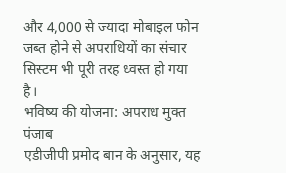और 4,000 से ज्यादा मोबाइल फोन जब्त होने से अपराधियों का संचार सिस्टम भी पूरी तरह ध्वस्त हो गया है।
भविष्य की योजना: अपराध मुक्त पंजाब
एडीजीपी प्रमोद बान के अनुसार, यह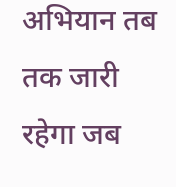अभियान तब तक जारी रहेगा जब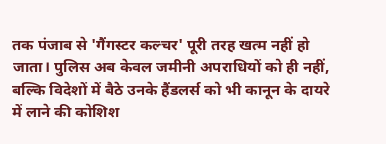तक पंजाब से 'गैंगस्टर कल्चर' पूरी तरह खत्म नहीं हो जाता। पुलिस अब केवल जमीनी अपराधियों को ही नहीं, बल्कि विदेशों में बैठे उनके हैंडलर्स को भी कानून के दायरे में लाने की कोशिश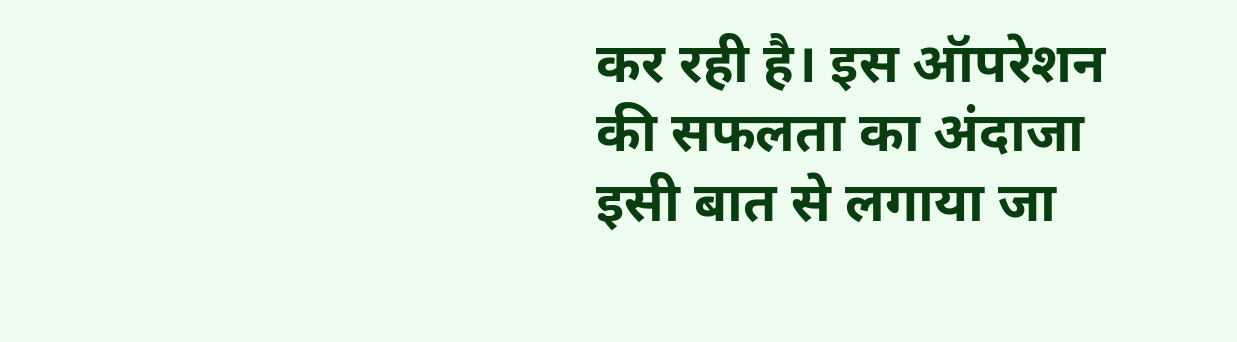कर रही है। इस ऑपरेशन की सफलता का अंदाजा इसी बात से लगाया जा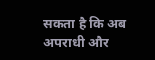सकता है कि अब अपराधी और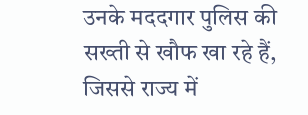उनके मददगार पुलिस की सख्ती से खौफ खा रहे हैं, जिससे राज्य में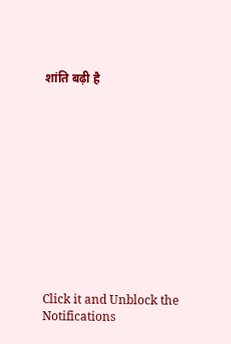शांति बढ़ी है












Click it and Unblock the Notifications